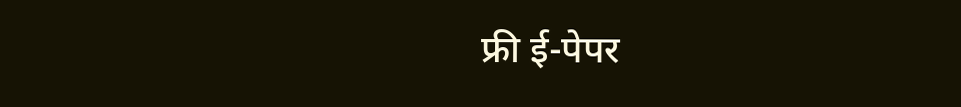फ्री ई-पेपर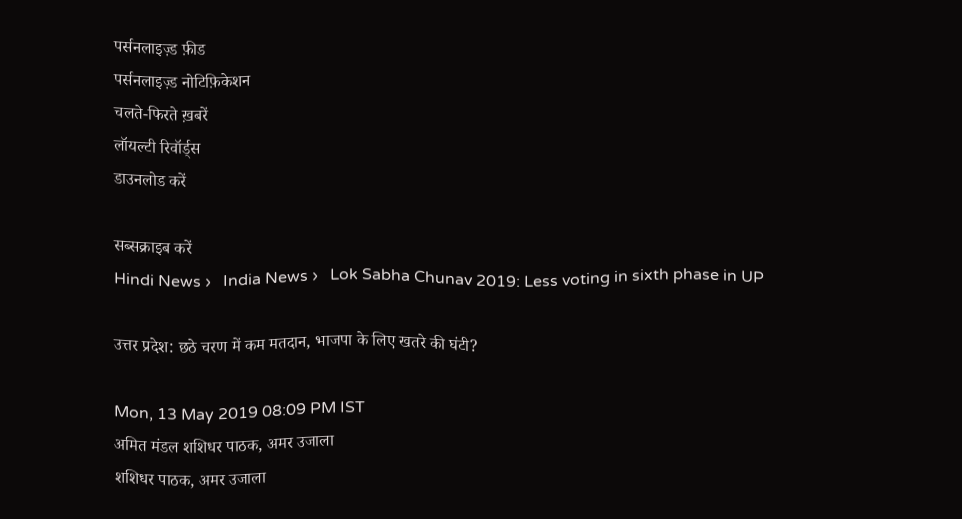पर्सनलाइज़्ड फ़ीड
पर्सनलाइज़्ड नोटिफ़िकेशन
चलते-फिरते ख़बरें
लॉयल्टी रिवॉर्ड्स
डाउनलोड करें

सब्सक्राइब करें
Hindi News ›   India News ›   Lok Sabha Chunav 2019: Less voting in sixth phase in UP

उत्तर प्रदेश: छठे चरण में कम मतदान, भाजपा के लिए खतरे की घंटी?

Mon, 13 May 2019 08:09 PM IST
अमित मंडल शशिधर पाठक, अमर उजाला
शशिधर पाठक, अमर उजाला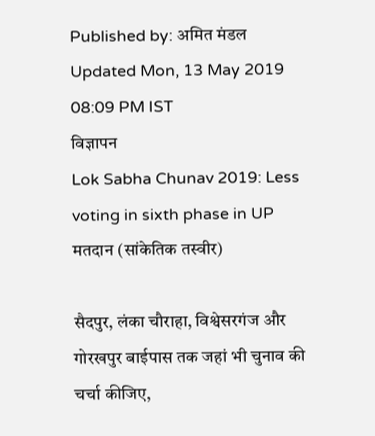Published by: अमित मंडल Updated Mon, 13 May 2019 08:09 PM IST
विज्ञापन
Lok Sabha Chunav 2019: Less voting in sixth phase in UP
मतदान (सांकेतिक तस्वीर)

सैदपुर, लंका चौराहा, विश्वेसरगंज और गोरखपुर बाईपास तक जहां भी चुनाव की चर्चा कीजिए,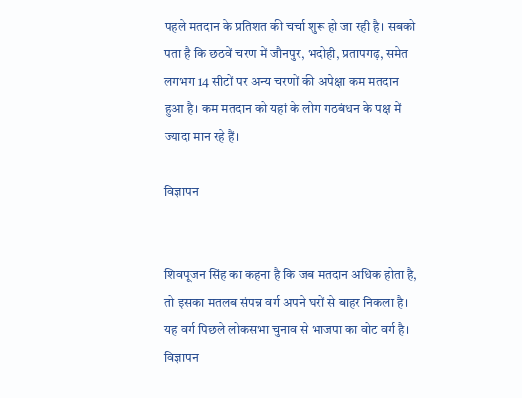पहले मतदान के प्रतिशत की चर्चा शुरू हो जा रही है। सबको पता है कि छठवें चरण में जौनपुर, भदोही, प्रतापगढ़, समेत लगभग 14 सीटों पर अन्य चरणों की अपेक्षा कम मतदान हुआ है। कम मतदान को यहां के लोग गठबंधन के पक्ष में ज्यादा मान रहे हैं।

विज्ञापन


शिवपूजन सिंह का कहना है कि जब मतदान अधिक होता है, तो इसका मतलब संपन्न वर्ग अपने घरों से बाहर निकला है। यह वर्ग पिछले लोकसभा चुनाव से भाजपा का वोट वर्ग है।
विज्ञापन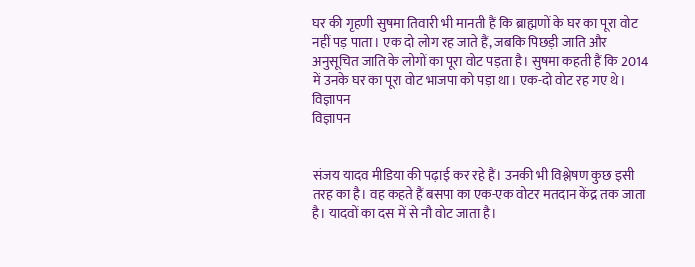घर की गृहणी सुषमा तिवारी भी मानती हैं कि ब्राह्मणों के घर का पूरा वोट नहीं पड़ पाता। एक दो लोग रह जाते हैं, जबकि पिछड़ी जाति और अनुसूचित जाति के लोगों का पूरा वोट पड़ता है। सुषमा कहती हैं कि 2014 में उनके घर का पूरा वोट भाजपा को पड़ा था। एक-दो वोट रह गए थे।
विज्ञापन
विज्ञापन


संजय यादव मीडिया की पढ़ाई कर रहे हैं। उनकी भी विश्लेषण कुछ इसी तरह का है। वह कहते हैं बसपा का एक-एक वोटर मतदान केंद्र तक जाता है। यादवों का दस में से नौ वोट जाता है।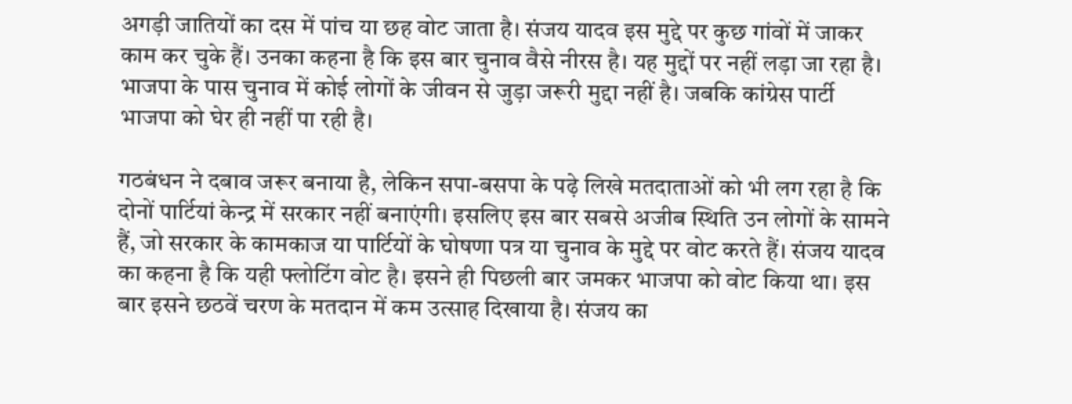अगड़ी जातियों का दस में पांच या छह वोट जाता है। संजय यादव इस मुद्दे पर कुछ गांवों में जाकर काम कर चुके हैं। उनका कहना है कि इस बार चुनाव वैसे नीरस है। यह मुद्दों पर नहीं लड़ा जा रहा है। भाजपा के पास चुनाव में कोई लोगों के जीवन से जुड़ा जरूरी मुद्दा नहीं है। जबकि कांग्रेस पार्टी भाजपा को घेर ही नहीं पा रही है।

गठबंधन ने दबाव जरूर बनाया है, लेकिन सपा-बसपा के पढ़े लिखे मतदाताओं को भी लग रहा है कि दोनों पार्टियां केन्द्र में सरकार नहीं बनाएंगी। इसलिए इस बार सबसे अजीब स्थिति उन लोगों के सामने हैं, जो सरकार के कामकाज या पार्टियों के घोषणा पत्र या चुनाव के मुद्दे पर वोट करते हैं। संजय यादव का कहना है कि यही फ्लोटिंग वोट है। इसने ही पिछली बार जमकर भाजपा को वोट किया था। इस बार इसने छठवें चरण के मतदान में कम उत्साह दिखाया है। संजय का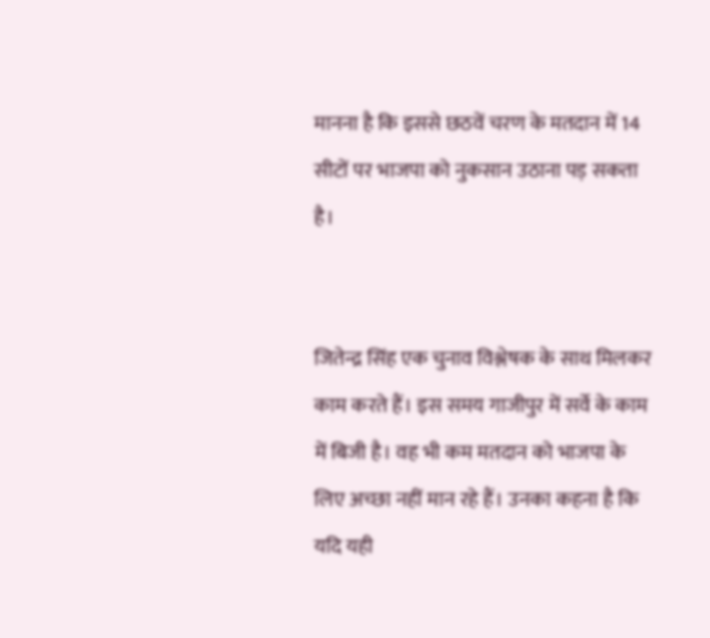मानना है कि इससे छठवें चरण के मतदान में 14 सीटों पर भाजपा को नुकसान उठाना पड़ सकता है।


जितेन्द्र सिंह एक चुनाव विश्लेषक के साथ मिलकर काम करते हैं। इस समय गाजीपुर में सर्वे के काम में बिजी है। वह भी कम मतदान को भाजपा के लिए अच्छा नहीं मान रहे हैं। उनका कहना है कि यदि यही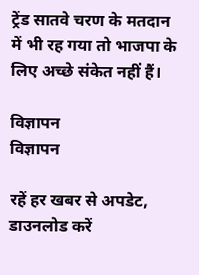ट्रेंड सातवे चरण के मतदान में भी रह गया तो भाजपा के लिए अच्छे संकेत नहीं हैं।

विज्ञापन
विज्ञापन

रहें हर खबर से अपडेट, डाउनलोड करें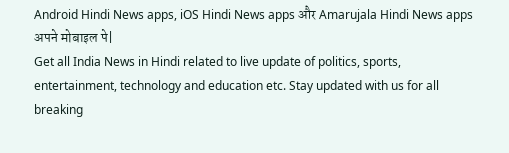Android Hindi News apps, iOS Hindi News apps और Amarujala Hindi News apps अपने मोबाइल पे|
Get all India News in Hindi related to live update of politics, sports, entertainment, technology and education etc. Stay updated with us for all breaking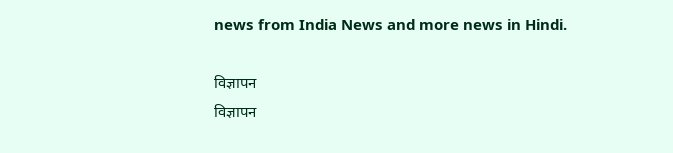news from India News and more news in Hindi.

विज्ञापन
विज्ञापन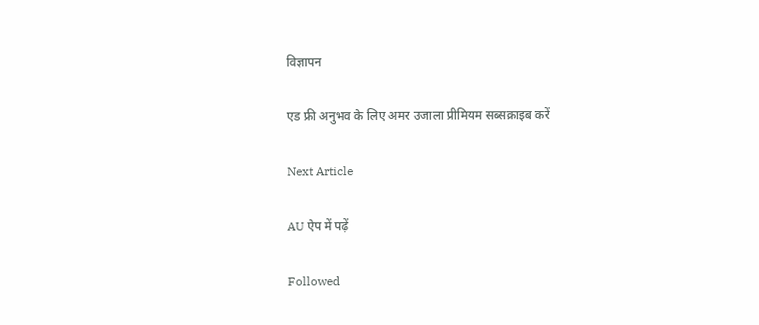विज्ञापन

एड फ्री अनुभव के लिए अमर उजाला प्रीमियम सब्सक्राइब करें

Next Article

AU ऐप में पढ़ें

Followed